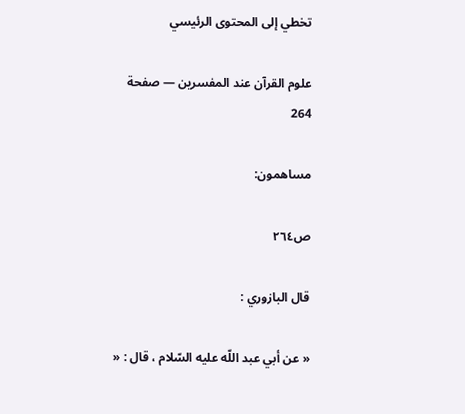تخطي إلى المحتوى الرئيسي

علوم القرآن عند المفسرين — صفحة 264

مساهمون:

ص٢٦٤

قال البازوري :

« عن أبي عبد اللّه عليه السّلام ، قال : «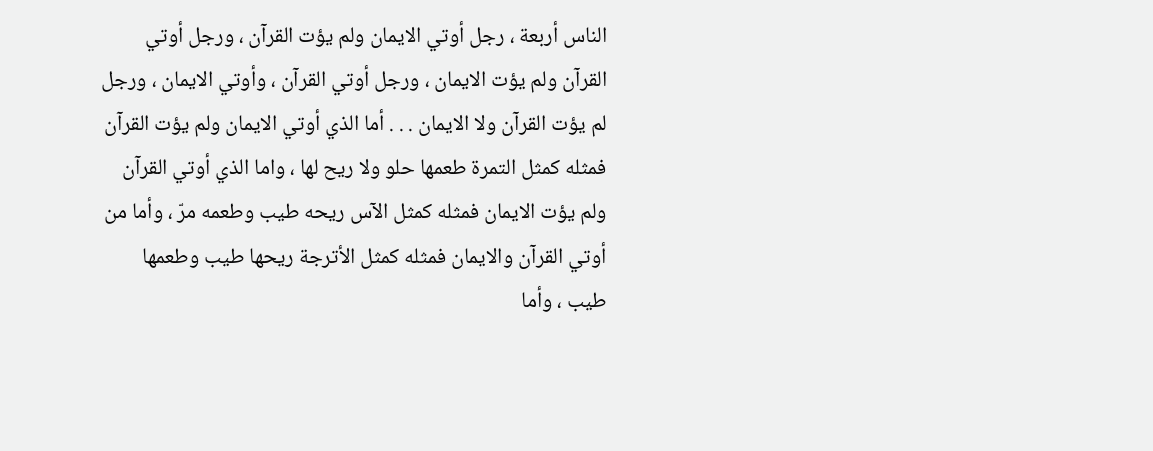الناس أربعة ، رجل أوتي الايمان ولم يؤت القرآن ، ورجل أوتي القرآن ولم يؤت الايمان ، ورجل أوتي القرآن ، وأوتي الايمان ، ورجل لم يؤت القرآن ولا الايمان . . . أما الذي أوتي الايمان ولم يؤت القرآن فمثله كمثل التمرة طعمها حلو ولا ريح لها ، واما الذي أوتي القرآن ولم يؤت الايمان فمثله كمثل الآس ريحه طيب وطعمه مرّ ، وأما من أوتي القرآن والايمان فمثله كمثل الأترجة ريحها طيب وطعمها طيب ، وأما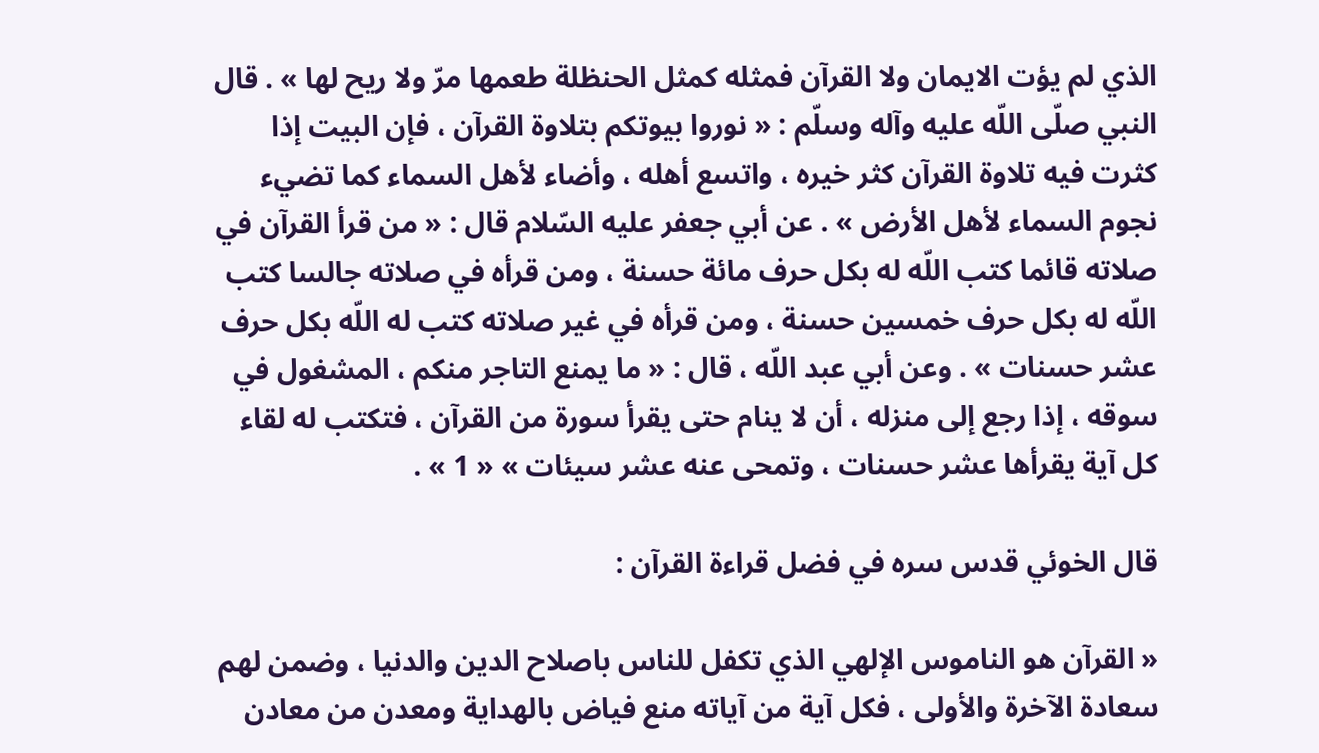الذي لم يؤت الايمان ولا القرآن فمثله كمثل الحنظلة طعمها مرّ ولا ريح لها » . قال النبي صلّى اللّه عليه وآله وسلّم : « نوروا بيوتكم بتلاوة القرآن ، فإن البيت إذا كثرت فيه تلاوة القرآن كثر خيره ، واتسع أهله ، وأضاء لأهل السماء كما تضيء نجوم السماء لأهل الأرض » . عن أبي جعفر عليه السّلام قال : « من قرأ القرآن في صلاته قائما كتب اللّه له بكل حرف مائة حسنة ، ومن قرأه في صلاته جالسا كتب اللّه له بكل حرف خمسين حسنة ، ومن قرأه في غير صلاته كتب له اللّه بكل حرف عشر حسنات » . وعن أبي عبد اللّه ، قال : « ما يمنع التاجر منكم ، المشغول في سوقه ، إذا رجع إلى منزله ، أن لا ينام حتى يقرأ سورة من القرآن ، فتكتب له لقاء كل آية يقرأها عشر حسنات ، وتمحى عنه عشر سيئات » « 1 » .

قال الخوئي قدس سره في فضل قراءة القرآن :

« القرآن هو الناموس الإلهي الذي تكفل للناس باصلاح الدين والدنيا ، وضمن لهم سعادة الآخرة والأولى ، فكل آية من آياته منع فياض بالهداية ومعدن من معادن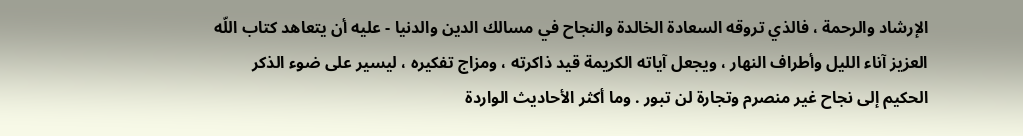الإرشاد والرحمة ، فالذي تروقه السعادة الخالدة والنجاح في مسالك الدين والدنيا - عليه أن يتعاهد كتاب اللّه العزيز آناء الليل وأطراف النهار ، ويجعل آياته الكريمة قيد ذاكرته ، ومزاج تفكيره ، ليسير على ضوء الذكر الحكيم إلى نجاح غير منصرم وتجارة لن تبور . وما أكثر الأحاديث الواردة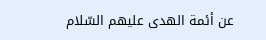عن أئمة الهدى عليهم السّلام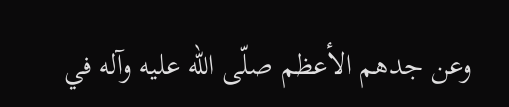وعن جدهم الأعظم صلّى اللّه عليه وآله في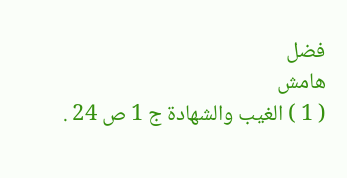فضل
هامش
( 1 ) الغيب والشهادة ج 1 ص 24 .